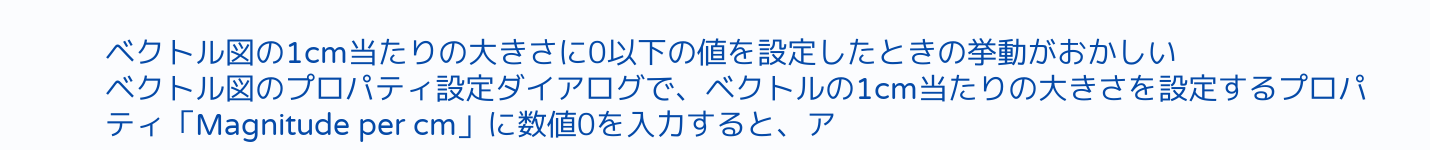ベクトル図の1cm当たりの大きさに0以下の値を設定したときの挙動がおかしい
ベクトル図のプロパティ設定ダイアログで、ベクトルの1cm当たりの大きさを設定するプロパティ「Magnitude per cm」に数値0を入力すると、ア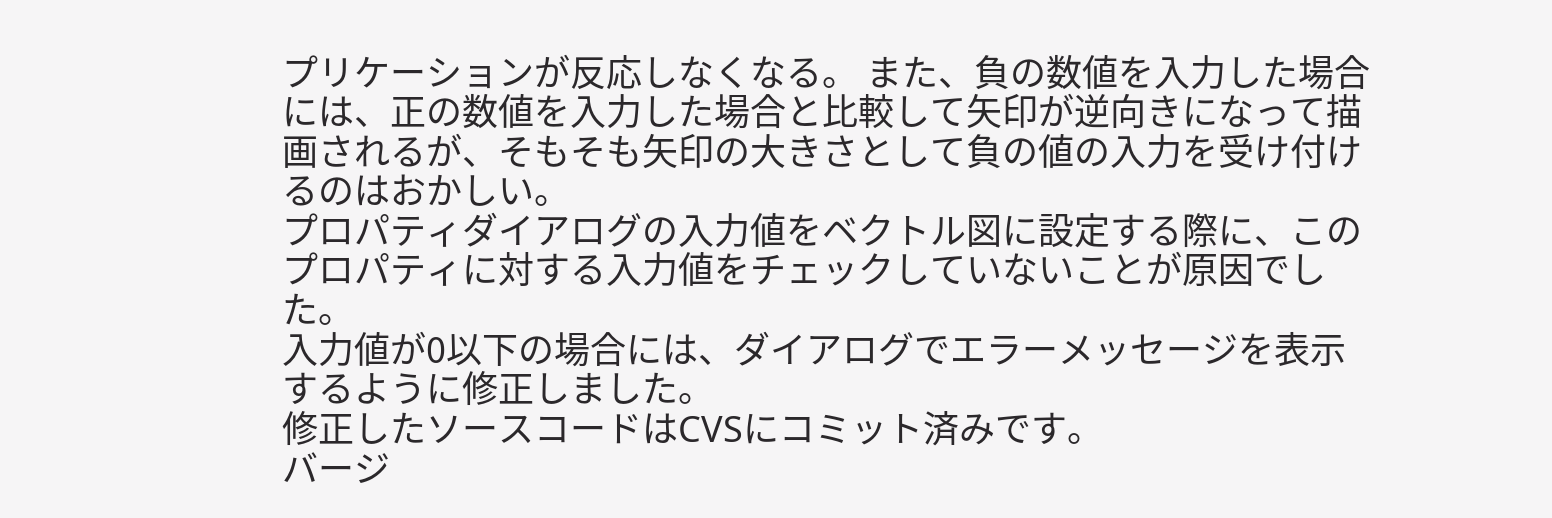プリケーションが反応しなくなる。 また、負の数値を入力した場合には、正の数値を入力した場合と比較して矢印が逆向きになって描画されるが、そもそも矢印の大きさとして負の値の入力を受け付けるのはおかしい。
プロパティダイアログの入力値をベクトル図に設定する際に、このプロパティに対する入力値をチェックしていないことが原因でした。
入力値が0以下の場合には、ダイアログでエラーメッセージを表示するように修正しました。
修正したソースコードはCVSにコミット済みです。
バージ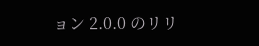ョン 2.0.0 のリリ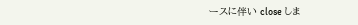ースに伴い close しま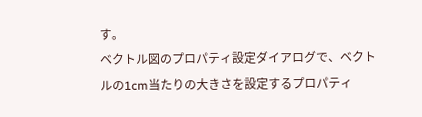す。
ベクトル図のプロパティ設定ダイアログで、ベクトルの1cm当たりの大きさを設定するプロパティ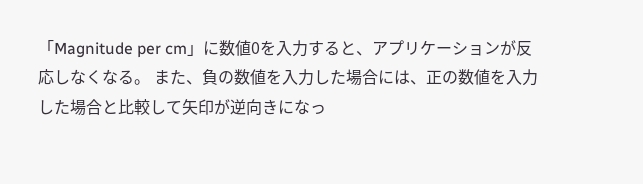「Magnitude per cm」に数値0を入力すると、アプリケーションが反応しなくなる。 また、負の数値を入力した場合には、正の数値を入力した場合と比較して矢印が逆向きになっ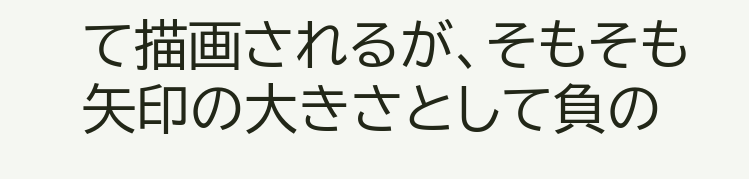て描画されるが、そもそも矢印の大きさとして負の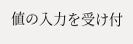値の入力を受け付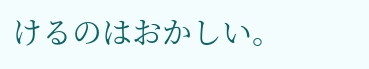けるのはおかしい。